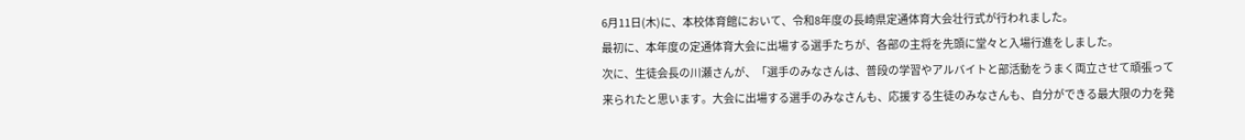6月11日(木)に、本校体育館において、令和8年度の長崎県定通体育大会壮行式が行われました。
最初に、本年度の定通体育大会に出場する選手たちが、各部の主将を先頭に堂々と入場行進をしました。
次に、生徒会長の川瀬さんが、「選手のみなさんは、普段の学習やアルバイトと部活動をうまく両立させて頑張って来られたと思います。大会に出場する選手のみなさんも、応援する生徒のみなさんも、自分ができる最大限の力を発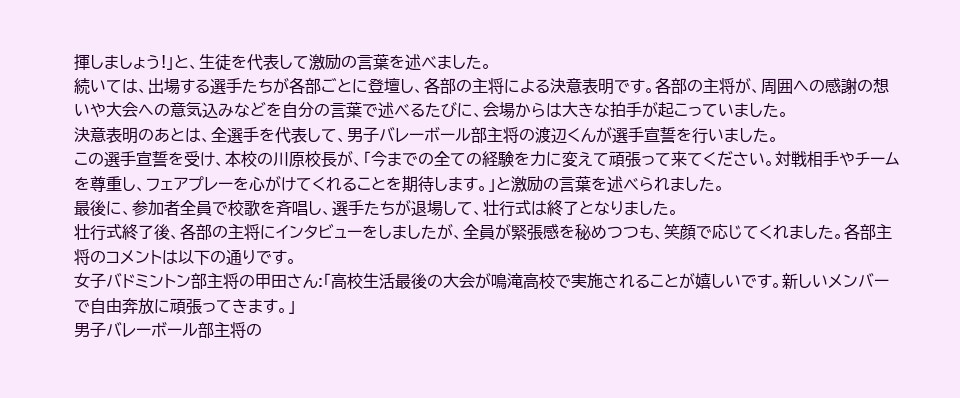揮しましょう!」と、生徒を代表して激励の言葉を述べました。
続いては、出場する選手たちが各部ごとに登壇し、各部の主将による決意表明です。各部の主将が、周囲への感謝の想いや大会への意気込みなどを自分の言葉で述べるたびに、会場からは大きな拍手が起こっていました。
決意表明のあとは、全選手を代表して、男子バレーボール部主将の渡辺くんが選手宣誓を行いました。
この選手宣誓を受け、本校の川原校長が、「今までの全ての経験を力に変えて頑張って来てください。対戦相手やチームを尊重し、フェアプレーを心がけてくれることを期待します。」と激励の言葉を述べられました。
最後に、参加者全員で校歌を斉唱し、選手たちが退場して、壮行式は終了となりました。
壮行式終了後、各部の主将にインタビューをしましたが、全員が緊張感を秘めつつも、笑顔で応じてくれました。各部主将のコメントは以下の通りです。
女子バドミントン部主将の甲田さん:「高校生活最後の大会が鳴滝高校で実施されることが嬉しいです。新しいメンバーで自由奔放に頑張ってきます。」
男子バレーボール部主将の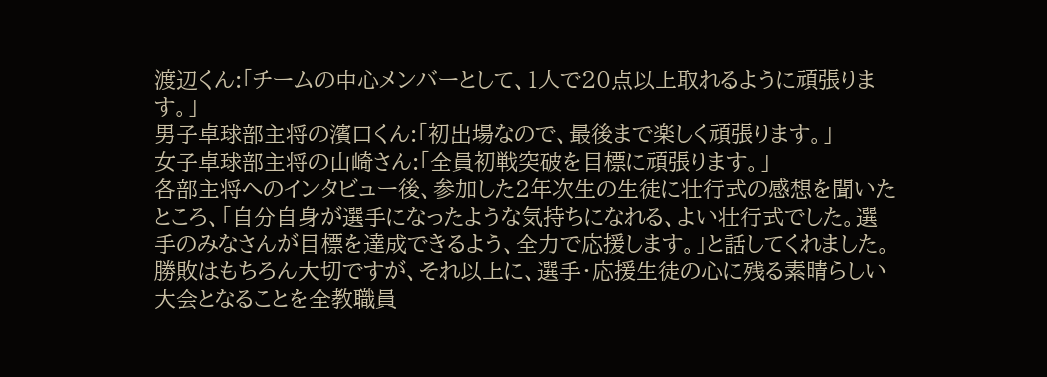渡辺くん:「チームの中心メンバーとして、1人で20点以上取れるように頑張ります。」
男子卓球部主将の濱口くん:「初出場なので、最後まで楽しく頑張ります。」
女子卓球部主将の山崎さん:「全員初戦突破を目標に頑張ります。」
各部主将へのインタビュー後、参加した2年次生の生徒に壮行式の感想を聞いたところ、「自分自身が選手になったような気持ちになれる、よい壮行式でした。選手のみなさんが目標を達成できるよう、全力で応援します。」と話してくれました。
勝敗はもちろん大切ですが、それ以上に、選手・応援生徒の心に残る素晴らしい大会となることを全教職員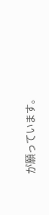が願っています。